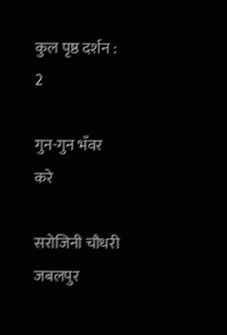कुल पृष्ठ दर्शन : 2

गुन-गुन भँवर करे

सरोजिनी चौधरी
जबलपुर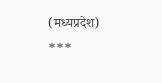(मध्यप्रदेश)
***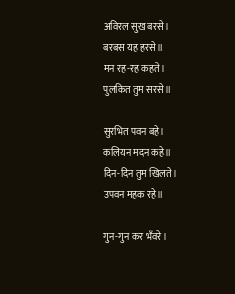अविरल सुख बरसे।
बरबस यह हरसे॥
मन रह-रह कहते।
पुलकित तुम सरसे॥

सुरभित पवन बहे।
कलियन मदन कहे॥
दिन-दिन तुम खिलते।
उपवन महक रहे॥

गुन-गुन कर भँवरे।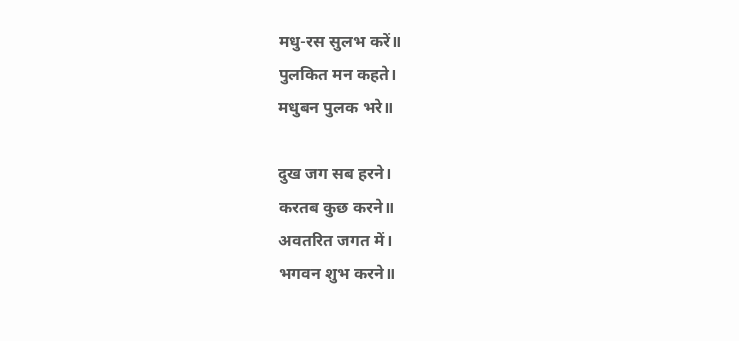मधु-रस सुलभ करें॥
पुलकित मन कहते।
मधुबन पुलक भरे॥

दुख जग सब हरने।
करतब कुछ करने॥
अवतरित जगत में।
भगवन शुभ करने॥